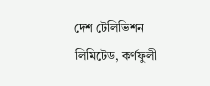দেশ টেলিভিশন লিমিটেড, কর্ণফুলী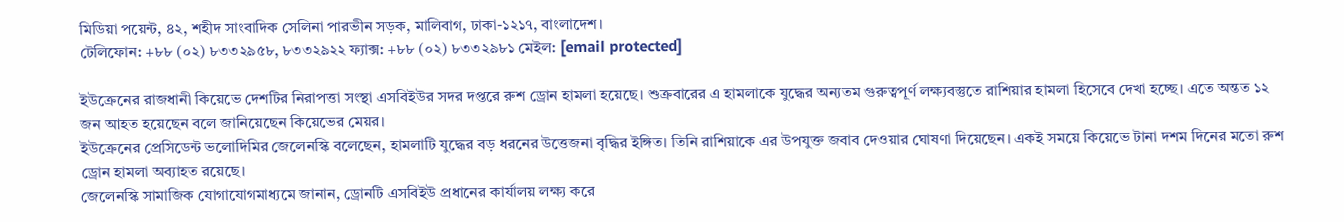মিডিয়া পয়েন্ট, ৪২, শহীদ সাংবাদিক সেলিনা পারভীন সড়ক, মালিবাগ, ঢাকা-১২১৭, বাংলাদেশ।
টেলিফোন: +৮৮ (০২) ৮৩৩২৯৫৮, ৮৩৩২৯২২ ফ্যাক্স: +৮৮ (০২) ৮৩৩২৯৮১ মেইল: [email protected]

ইউক্রেনের রাজধানী কিয়েভে দেশটির নিরাপত্তা সংস্থা এসবিইউর সদর দপ্তরে রুশ ড্রোন হামলা হয়েছে। শুক্রবারের এ হামলাকে যুদ্ধের অন্যতম গুরুত্বপূর্ণ লক্ষ্যবস্তুতে রাশিয়ার হামলা হিসেবে দেখা হচ্ছে। এতে অন্তত ১২ জন আহত হয়েছেন বলে জানিয়েছেন কিয়েভের মেয়র।
ইউক্রেনের প্রেসিডেন্ট ভলোদিমির জেলেনস্কি বলেছেন, হামলাটি যুদ্ধের বড় ধরনের উত্তেজনা বৃদ্ধির ইঙ্গিত। তিনি রাশিয়াকে এর উপযুক্ত জবাব দেওয়ার ঘোষণা দিয়েছেন। একই সময়ে কিয়েভে টানা দশম দিনের মতো রুশ ড্রোন হামলা অব্যাহত রয়েছে।
জেলেনস্কি সামাজিক যোগাযোগমাধ্যমে জানান, ড্রোনটি এসবিইউ প্রধানের কার্যালয় লক্ষ্য করে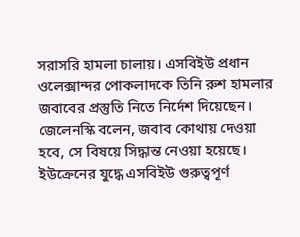সরাসরি হামলা চালায়। এসবিইউ প্রধান ওলেক্সান্দর পোকলাদকে তিনি রুশ হামলার জবাবের প্রস্তুতি নিতে নির্দেশ দিয়েছেন। জেলেনস্কি বলেন, জবাব কোথায় দেওয়া হবে, সে বিষয়ে সিদ্ধান্ত নেওয়া হয়েছে।
ইউক্রেনের যুদ্ধে এসবিইউ গুরুত্বপূর্ণ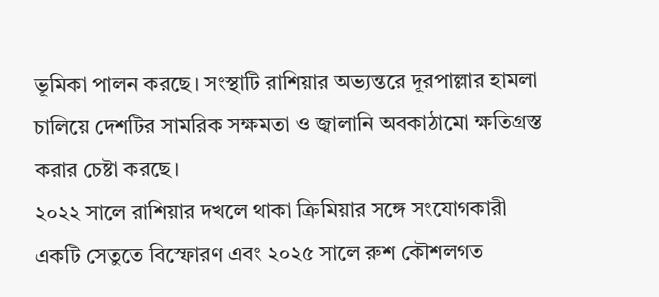ভূমিকা পালন করছে। সংস্থাটি রাশিয়ার অভ্যন্তরে দূরপাল্লার হামলা চালিয়ে দেশটির সামরিক সক্ষমতা ও জ্বালানি অবকাঠামো ক্ষতিগ্রস্ত করার চেষ্টা করছে।
২০২২ সালে রাশিয়ার দখলে থাকা ক্রিমিয়ার সঙ্গে সংযোগকারী একটি সেতুতে বিস্ফোরণ এবং ২০২৫ সালে রুশ কৌশলগত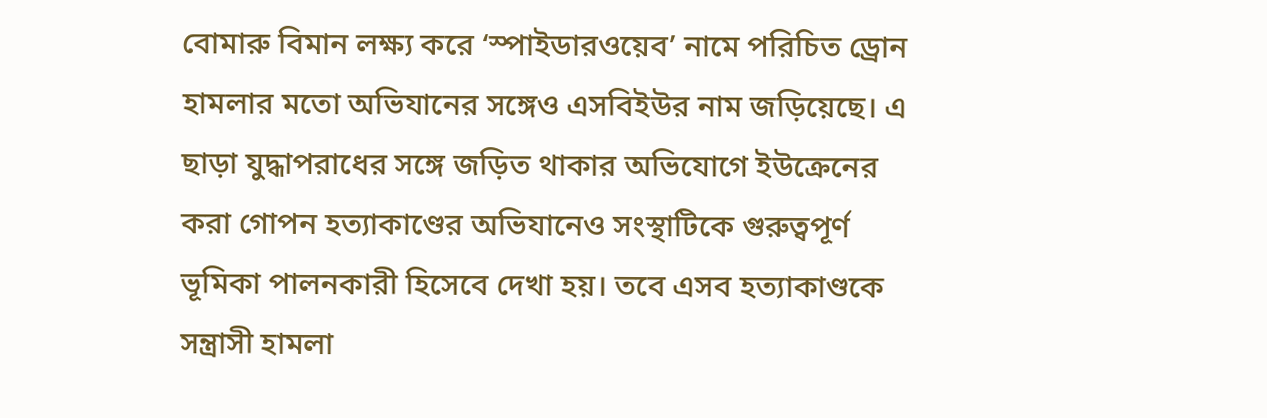বোমারু বিমান লক্ষ্য করে ‘স্পাইডারওয়েব’ নামে পরিচিত ড্রোন হামলার মতো অভিযানের সঙ্গেও এসবিইউর নাম জড়িয়েছে। এ ছাড়া যুদ্ধাপরাধের সঙ্গে জড়িত থাকার অভিযোগে ইউক্রেনের করা গোপন হত্যাকাণ্ডের অভিযানেও সংস্থাটিকে গুরুত্বপূর্ণ ভূমিকা পালনকারী হিসেবে দেখা হয়। তবে এসব হত্যাকাণ্ডকে সন্ত্রাসী হামলা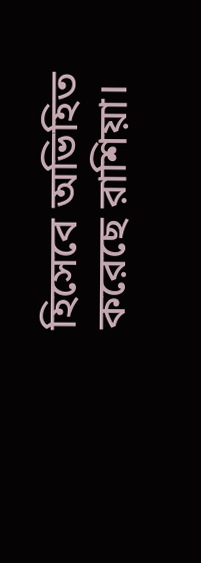হিসেবে অভিহিত করেছে রাশিয়া।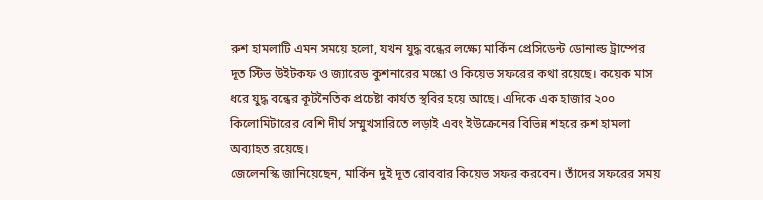রুশ হামলাটি এমন সময়ে হলো, যখন যুদ্ধ বন্ধের লক্ষ্যে মার্কিন প্রেসিডেন্ট ডোনাল্ড ট্রাম্পের দূত স্টিভ উইটকফ ও জ্যারেড কুশনারের মস্কো ও কিয়েভ সফরের কথা রয়েছে। কয়েক মাস ধরে যুদ্ধ বন্ধের কূটনৈতিক প্রচেষ্টা কার্যত স্থবির হয়ে আছে। এদিকে এক হাজার ২০০ কিলোমিটারের বেশি দীর্ঘ সম্মুখসারিতে লড়াই এবং ইউক্রেনের বিভিন্ন শহরে রুশ হামলা অব্যাহত রয়েছে।
জেলেনস্কি জানিয়েছেন, মার্কিন দুই দূত রোববার কিয়েভ সফর করবেন। তাঁদের সফরের সময়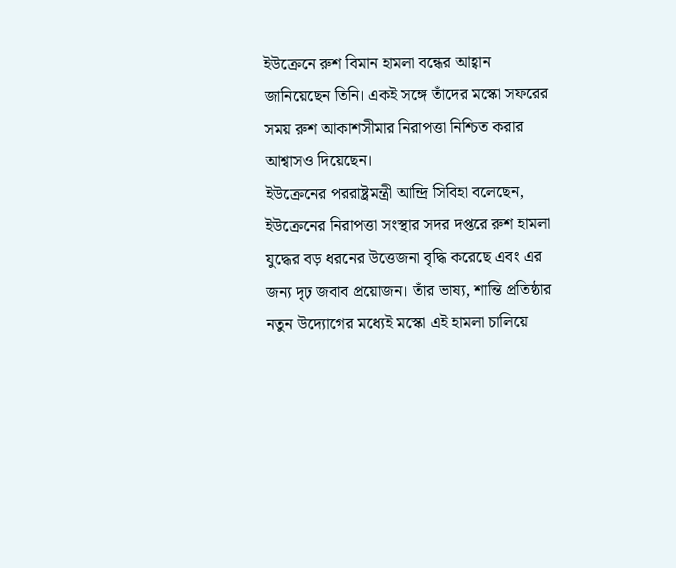ইউক্রেনে রুশ বিমান হামলা বন্ধের আহ্বান জানিয়েছেন তিনি। একই সঙ্গে তাঁদের মস্কো সফরের সময় রুশ আকাশসীমার নিরাপত্তা নিশ্চিত করার আশ্বাসও দিয়েছেন।
ইউক্রেনের পররাষ্ট্রমন্ত্রী আন্দ্রি সিবিহা বলেছেন, ইউক্রেনের নিরাপত্তা সংস্থার সদর দপ্তরে রুশ হামলা যুদ্ধের বড় ধরনের উত্তেজনা বৃদ্ধি করেছে এবং এর জন্য দৃঢ় জবাব প্রয়োজন। তাঁর ভাষ্য, শান্তি প্রতিষ্ঠার নতুন উদ্যোগের মধ্যেই মস্কো এই হামলা চালিয়ে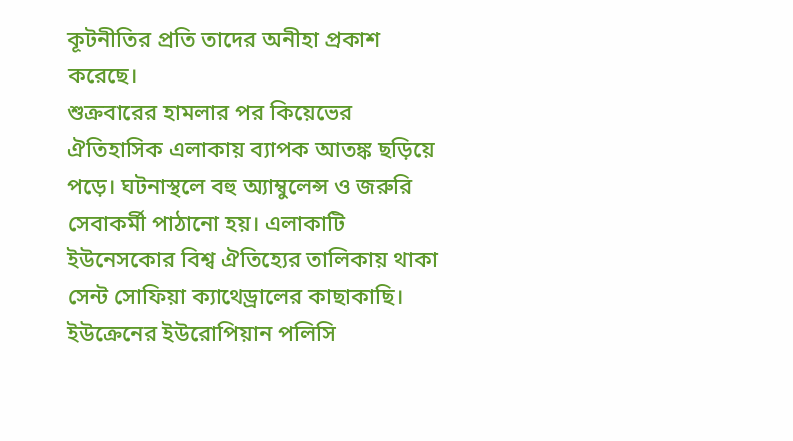কূটনীতির প্রতি তাদের অনীহা প্রকাশ করেছে।
শুক্রবারের হামলার পর কিয়েভের ঐতিহাসিক এলাকায় ব্যাপক আতঙ্ক ছড়িয়ে পড়ে। ঘটনাস্থলে বহু অ্যাম্বুলেন্স ও জরুরি সেবাকর্মী পাঠানো হয়। এলাকাটি ইউনেসকোর বিশ্ব ঐতিহ্যের তালিকায় থাকা সেন্ট সোফিয়া ক্যাথেড্রালের কাছাকাছি।
ইউক্রেনের ইউরোপিয়ান পলিসি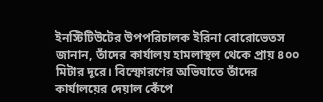ইনস্টিটিউটের উপপরিচালক ইরিনা বোরোভেতস জানান, তাঁদের কার্যালয় হামলাস্থল থেকে প্রায় ৪০০ মিটার দূরে। বিস্ফোরণের অভিঘাতে তাঁদের কার্যালয়ের দেয়াল কেঁপে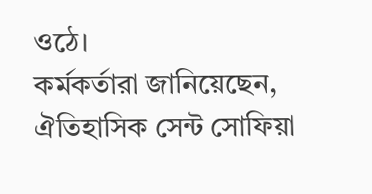ওঠে।
কর্মকর্তারা জানিয়েছেন, ঐতিহাসিক সেন্ট সোফিয়া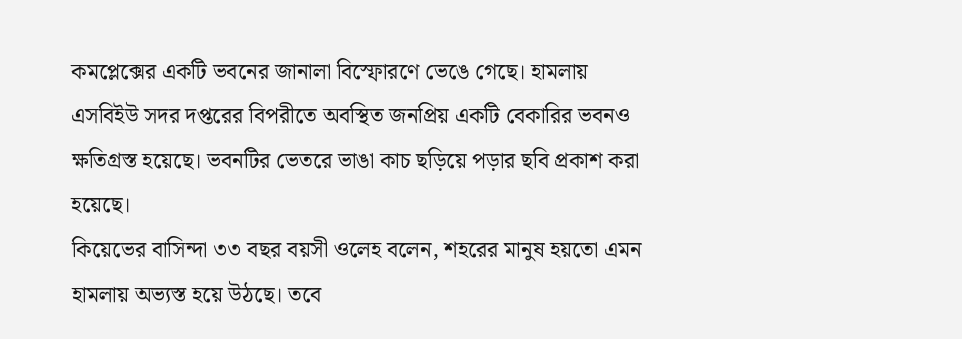কমপ্লেক্সের একটি ভবনের জানালা বিস্ফোরণে ভেঙে গেছে। হামলায় এসবিইউ সদর দপ্তরের বিপরীতে অবস্থিত জনপ্রিয় একটি বেকারির ভবনও ক্ষতিগ্রস্ত হয়েছে। ভবনটির ভেতরে ভাঙা কাচ ছড়িয়ে পড়ার ছবি প্রকাশ করা হয়েছে।
কিয়েভের বাসিন্দা ৩৩ বছর বয়সী ওলেহ বলেন, শহরের মানুষ হয়তো এমন হামলায় অভ্যস্ত হয়ে উঠছে। তবে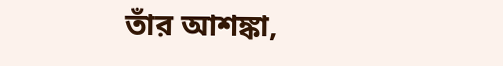তাঁর আশঙ্কা,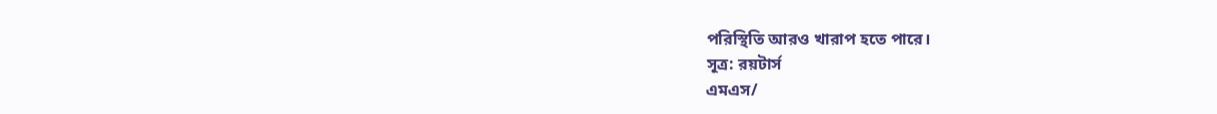পরিস্থিতি আরও খারাপ হতে পারে।
সূত্র: রয়টার্স
এমএস/